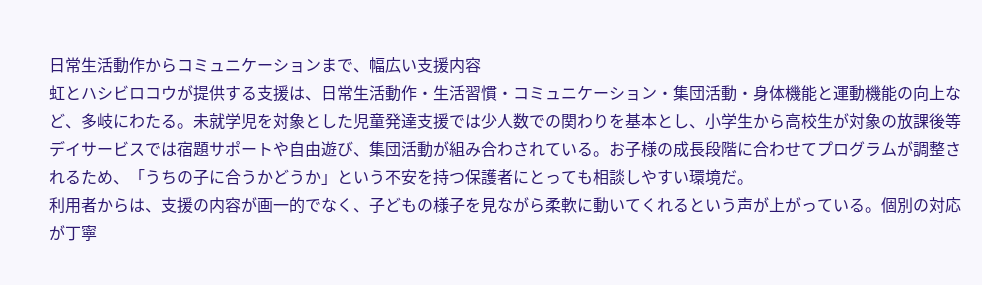日常生活動作からコミュニケーションまで、幅広い支援内容
虹とハシビロコウが提供する支援は、日常生活動作・生活習慣・コミュニケーション・集団活動・身体機能と運動機能の向上など、多岐にわたる。未就学児を対象とした児童発達支援では少人数での関わりを基本とし、小学生から高校生が対象の放課後等デイサービスでは宿題サポートや自由遊び、集団活動が組み合わされている。お子様の成長段階に合わせてプログラムが調整されるため、「うちの子に合うかどうか」という不安を持つ保護者にとっても相談しやすい環境だ。
利用者からは、支援の内容が画一的でなく、子どもの様子を見ながら柔軟に動いてくれるという声が上がっている。個別の対応が丁寧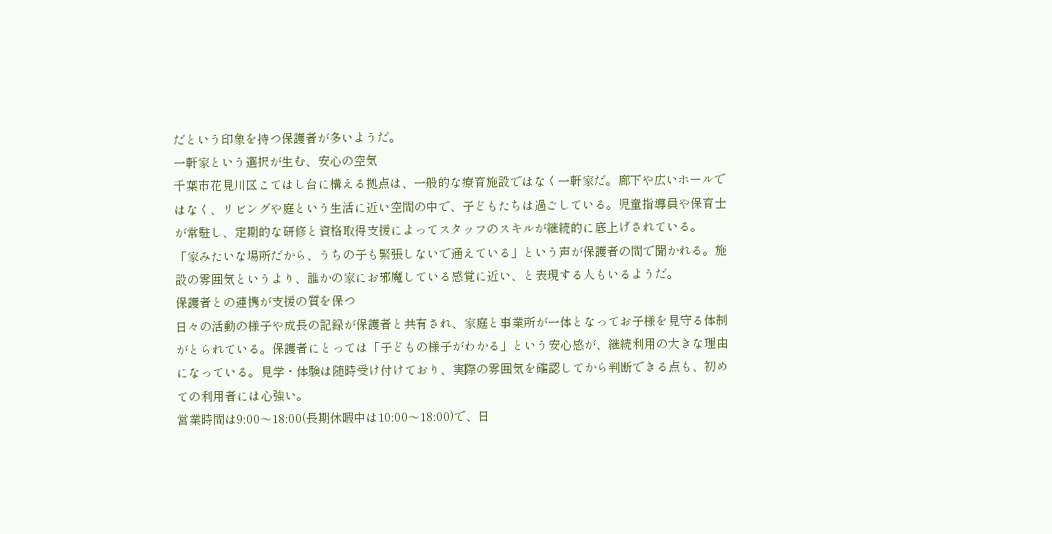だという印象を持つ保護者が多いようだ。
一軒家という選択が生む、安心の空気
千葉市花見川区こてはし台に構える拠点は、一般的な療育施設ではなく一軒家だ。廊下や広いホールではなく、リビングや庭という生活に近い空間の中で、子どもたちは過ごしている。児童指導員や保育士が常駐し、定期的な研修と資格取得支援によってスタッフのスキルが継続的に底上げされている。
「家みたいな場所だから、うちの子も緊張しないで通えている」という声が保護者の間で聞かれる。施設の雰囲気というより、誰かの家にお邪魔している感覚に近い、と表現する人もいるようだ。
保護者との連携が支援の質を保つ
日々の活動の様子や成長の記録が保護者と共有され、家庭と事業所が一体となってお子様を見守る体制がとられている。保護者にとっては「子どもの様子がわかる」という安心感が、継続利用の大きな理由になっている。見学・体験は随時受け付けており、実際の雰囲気を確認してから判断できる点も、初めての利用者には心強い。
営業時間は9:00〜18:00(長期休暇中は10:00〜18:00)で、日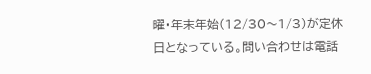曜・年末年始(12/30〜1/3)が定休日となっている。問い合わせは電話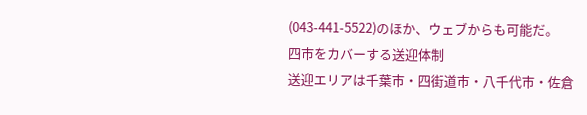(043-441-5522)のほか、ウェブからも可能だ。
四市をカバーする送迎体制
送迎エリアは千葉市・四街道市・八千代市・佐倉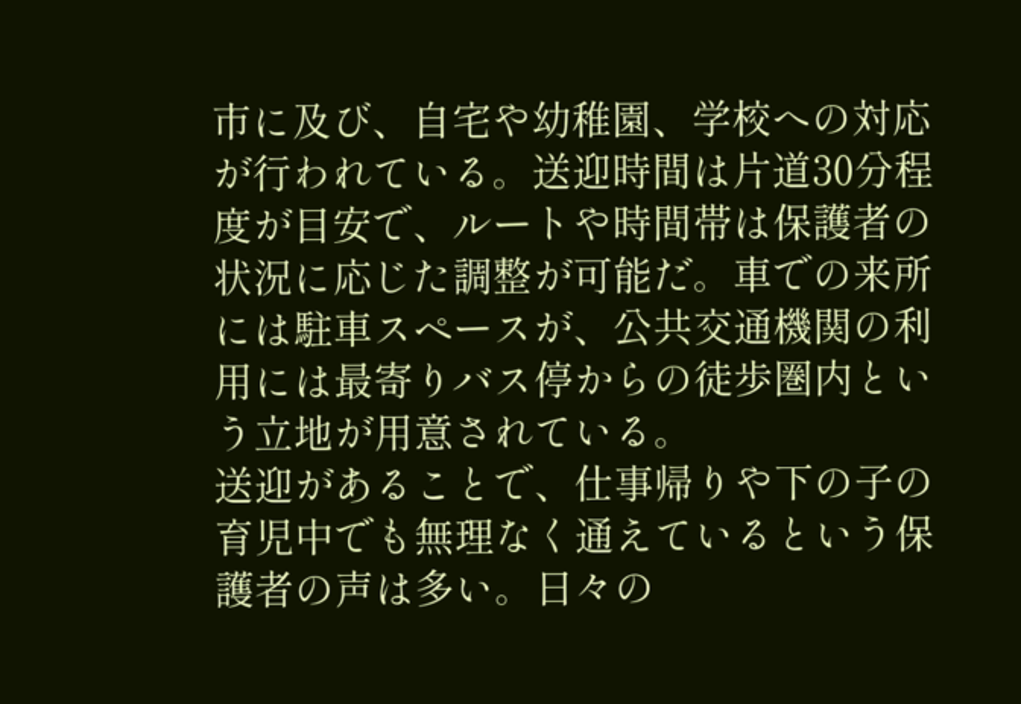市に及び、自宅や幼稚園、学校への対応が行われている。送迎時間は片道30分程度が目安で、ルートや時間帯は保護者の状況に応じた調整が可能だ。車での来所には駐車スペースが、公共交通機関の利用には最寄りバス停からの徒歩圏内という立地が用意されている。
送迎があることで、仕事帰りや下の子の育児中でも無理なく通えているという保護者の声は多い。日々の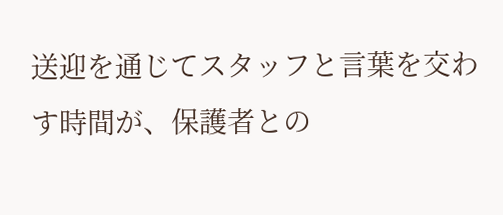送迎を通じてスタッフと言葉を交わす時間が、保護者との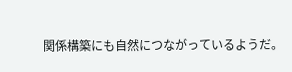関係構築にも自然につながっているようだ。